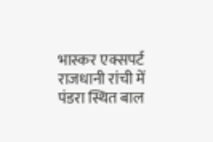भास्कर एक्सपर्ट राजधानी रांची में पंडरा स्थित बाल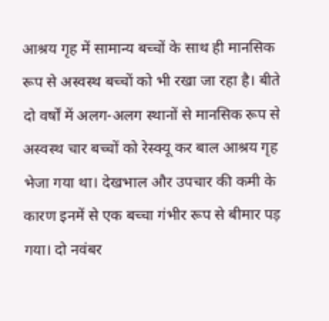आश्रय गृह में सामान्य बच्चों के साथ ही मानसिक रूप से अस्वस्थ बच्चों को भी रखा जा रहा है। बीते दो वर्षों में अलग-अलग स्थानों से मानसिक रूप से अस्वस्थ चार बच्चों को रेस्क्यू कर बाल आश्रय गृह भेजा गया था। देखभाल और उपचार की कमी के कारण इनमें से एक बच्चा गंभीर रूप से बीमार पड़ गया। दो नवंबर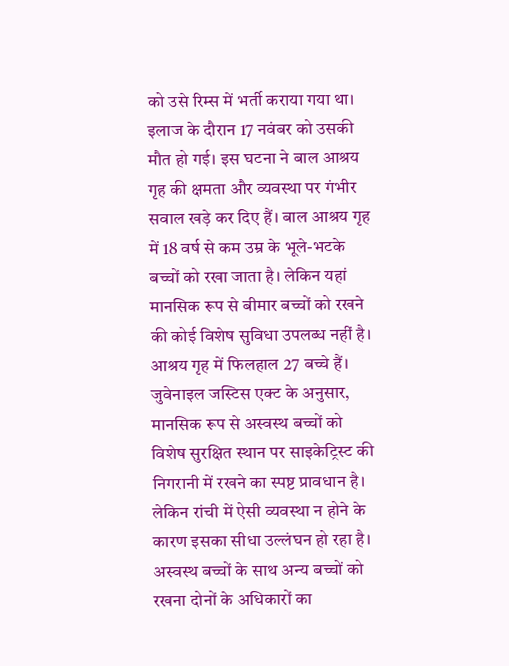को उसे रिम्स में भर्ती कराया गया था। इलाज के दौरान 17 नवंबर को उसकी मौत हो गई। इस घटना ने बाल आश्रय गृह की क्षमता और व्यवस्था पर गंभीर सवाल खड़े कर दिए हैं। बाल आश्रय गृह में 18 वर्ष से कम उम्र के भूले-भटके बच्चों को रखा जाता है। लेकिन यहां मानसिक रूप से बीमार बच्चों को रखने की कोई विशेष सुविधा उपलब्ध नहीं है। आश्रय गृह में फिलहाल 27 बच्चे हैं। जुवेनाइल जस्टिस एक्ट के अनुसार, मानसिक रूप से अस्वस्थ बच्चों को विशेष सुरक्षित स्थान पर साइकेट्रिस्ट की निगरानी में रखने का स्पष्ट प्रावधान है। लेकिन रांची में ऐसी व्यवस्था न होने के कारण इसका सीधा उल्लंघन हो रहा है। अस्वस्थ बच्चों के साथ अन्य बच्चों को रखना दोनों के अधिकारों का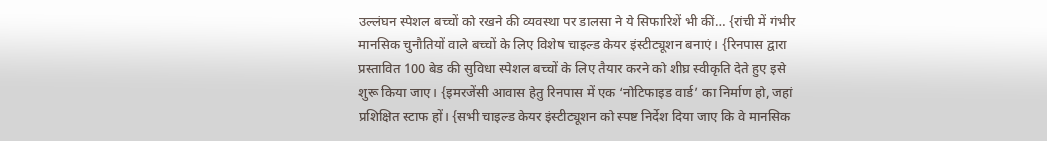उल्लंघन स्पेशल बच्चों को रखने की व्यवस्था पर डालसा ने ये सिफारिशें भी कीं… {रांची में गंभीर मानसिक चुनौतियों वाले बच्चों के लिए विशेष चाइल्ड केयर इंस्टीट्यूशन बनाएं। {रिनपास द्वारा प्रस्तावित 100 बेड की सुविधा स्पेशल बच्चों के लिए तैयार करने को शीघ्र स्वीकृति देते हुए इसे शुरू किया जाए। {इमरजेंसी आवास हेतु रिनपास में एक ‘नोटिफाइड वार्ड’ का निर्माण हो, जहां प्रशिक्षित स्टाफ हों। {सभी चाइल्ड केयर इंस्टीट्यूशन को स्पष्ट निर्देश दिया जाए कि वे मानसिक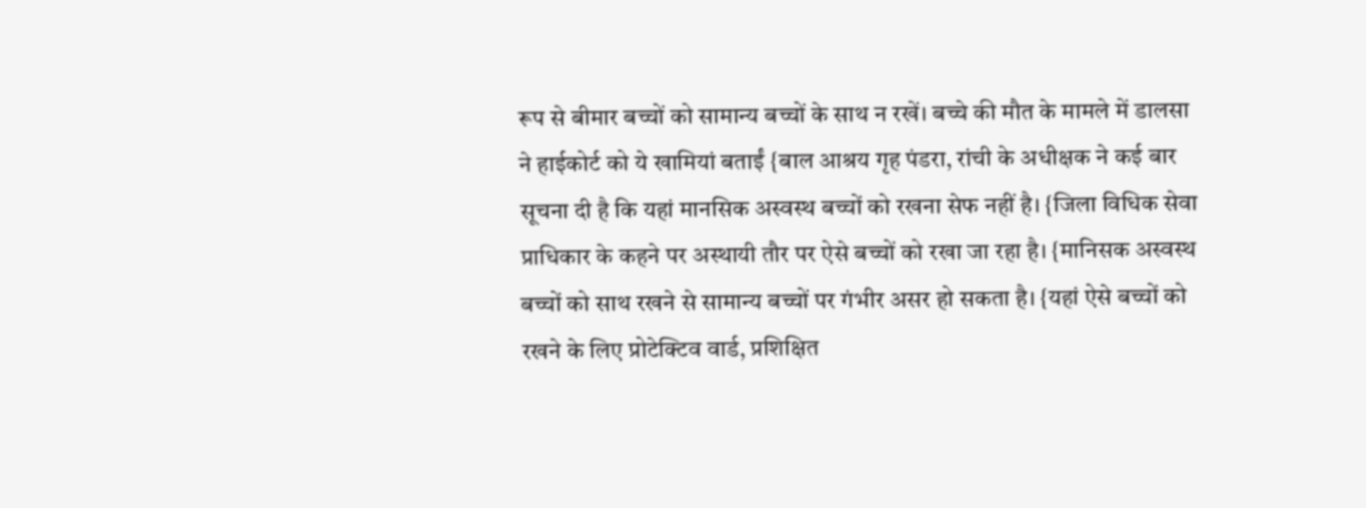रूप से बीमार बच्चों को सामान्य बच्चों के साथ न रखें। बच्चे की मौत के मामले में डालसा ने हाईकोर्ट को ये खामियां बताईं {बाल आश्रय गृह पंडरा, रांची के अधीक्षक ने कई बार सूचना दी है कि यहां मानसिक अस्वस्थ बच्चों को रखना सेफ नहीं है। {जिला विधिक सेवा प्राधिकार के कहने पर अस्थायी तौर पर ऐसे बच्चों को रखा जा रहा है। {मानिसक अस्वस्थ बच्चों को साथ रखने से सामान्य बच्चों पर गंभीर असर हो सकता है। {यहां ऐसे बच्चों को रखने के लिए प्रोटेक्टिव वार्ड, प्रशिक्षित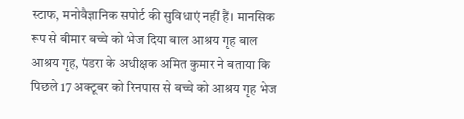स्टाफ, मनोवैज्ञानिक सपोर्ट की सुविधाएं नहीं हैं। मानसिक रूप से बीमार बच्चे को भेज दिया बाल आश्रय गृह बाल आश्रय गृह, पंडरा के अधीक्षक अमित कुमार ने बताया कि पिछले 17 अक्टूबर को रिनपास से बच्चे को आश्रय गृह भेज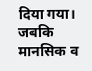दिया गया। जबकि मानसिक व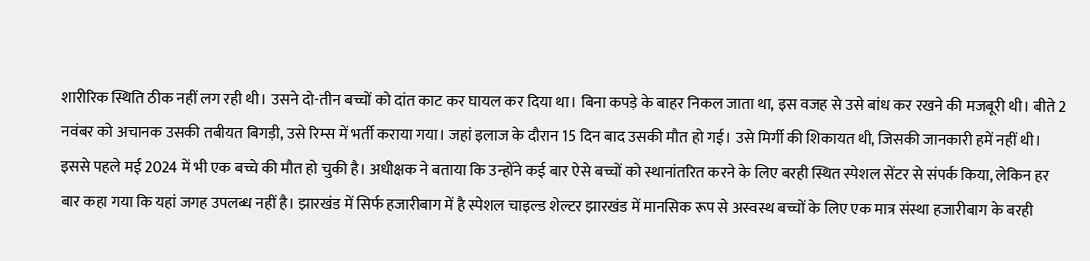शारीरिक स्थिति ठीक नहीं लग रही थी। उसने दो-तीन बच्चों को दांत काट कर घायल कर दिया था। बिना कपड़े के बाहर निकल जाता था, इस वजह से उसे बांध कर रखने की मजबूरी थी। बीते 2 नवंबर को अचानक उसकी तबीयत बिगड़ी, उसे रिम्स में भर्ती कराया गया। जहां इलाज के दौरान 15 दिन बाद उसकी मौत हो गई। उसे मिर्गी की शिकायत थी, जिसकी जानकारी हमें नहीं थी। इससे पहले मई 2024 में भी एक बच्चे की मौत हो चुकी है। अधीक्षक ने बताया कि उन्होंने कई बार ऐसे बच्चों को स्थानांतरित करने के लिए बरही स्थित स्पेशल सेंटर से संपर्क किया, लेकिन हर बार कहा गया कि यहां जगह उपलब्ध नहीं है। झारखंड में सिर्फ हजारीबाग में है स्पेशल चाइल्ड शेल्टर झारखंड में मानसिक रूप से अस्वस्थ बच्चों के लिए एक मात्र संस्था हजारीबाग के बरही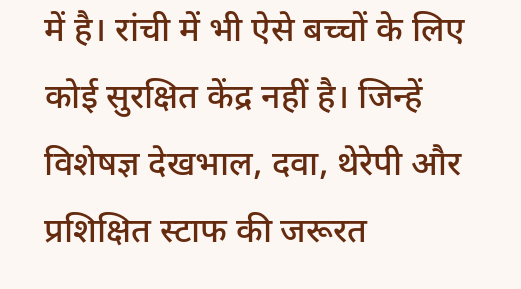में है। रांची में भी ऐसे बच्चों के लिए कोई सुरक्षित केंद्र नहीं है। जिन्हें विशेषज्ञ देखभाल, दवा, थेरेपी और प्रशिक्षित स्टाफ की जरूरत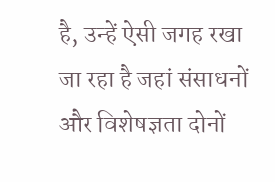है, उन्हें ऐसी जगह रखा जा रहा है जहां संसाधनों और विशेषज्ञता दोनों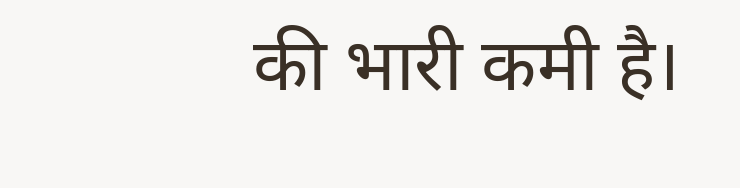की भारी कमी है।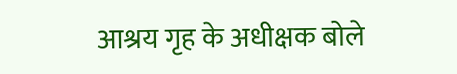आश्रय गृह के अधीक्षक बोले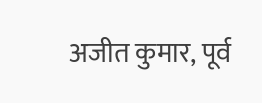अजीत कुमार, पूर्व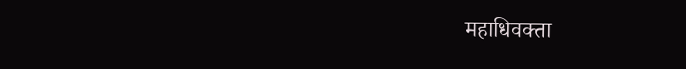महाधिवक्ता